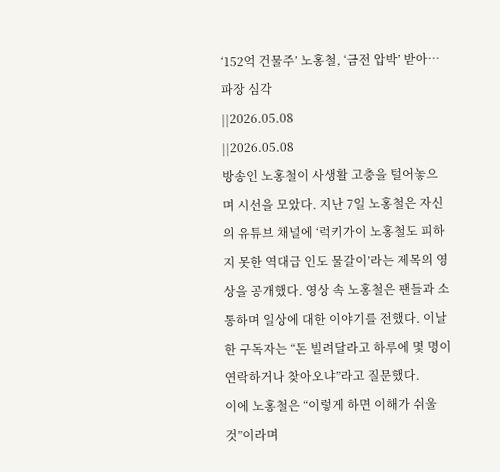‘152억 건물주’ 노홍철, ‘금전 압박’ 받아… 파장 심각
||2026.05.08
||2026.05.08
방송인 노홍철이 사생활 고충을 털어놓으며 시선을 모았다. 지난 7일 노홍철은 자신의 유튜브 채널에 ‘럭키가이 노홍철도 피하지 못한 역대급 인도 물갈이’라는 제목의 영상을 공개했다. 영상 속 노홍철은 팬들과 소통하며 일상에 대한 이야기를 전했다. 이날 한 구독자는 “돈 빌려달라고 하루에 몇 명이 연락하거나 찾아오냐”라고 질문했다.
이에 노홍철은 “이렇게 하면 이해가 쉬울 것”이라며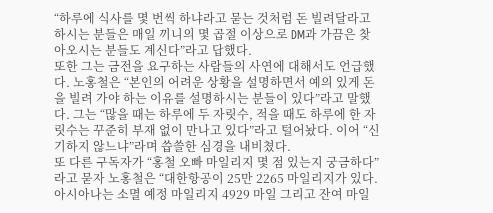“하루에 식사를 몇 번씩 하냐라고 묻는 것처럼 돈 빌려달라고 하시는 분들은 매일 끼니의 몇 곱절 이상으로 DM과 가끔은 찾아오시는 분들도 계신다”라고 답했다.
또한 그는 금전을 요구하는 사람들의 사연에 대해서도 언급했다. 노홍철은 “본인의 어려운 상황을 설명하면서 예의 있게 돈을 빌려 가야 하는 이유를 설명하시는 분들이 있다”라고 말했다. 그는 “많을 때는 하루에 두 자릿수, 적을 때도 하루에 한 자릿수는 꾸준히 부재 없이 만나고 있다”라고 털어놨다. 이어 “신기하지 않느냐”라며 씁쓸한 심경을 내비쳤다.
또 다른 구독자가 “홍철 오빠 마일리지 몇 점 있는지 궁금하다”라고 묻자 노홍철은 “대한항공이 25만 2265 마일리지가 있다. 아시아나는 소멸 예정 마일리지 4929 마일 그리고 잔여 마일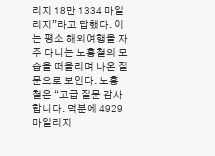리지 18만 1334 마일리지”라고 답했다. 이는 평소 해외여행을 자주 다니는 노홍철의 모습을 떠올리며 나온 질문으로 보인다. 노홍철은 “고급 질문 감사합니다. 덕분에 4929 마일리지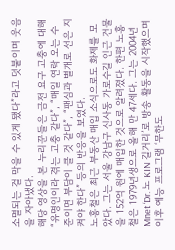소멸되는 걸 막을 수 있게 됐다”라고 덧붙이며 웃음을 자아냈다.
해당 영상을 본 누리꾼들은 금전 요구 고충에 대해 “유명인이라 겪는 고충 같다”, “매일 연락 오는 수준이면 부담이 클 것 같다”, “팬심과 별개로 선은 지켜야 한다” 등의 반응을 보였다.
노홍철은 최근 부동산 매입 소식으로도 화제를 모았다. 그는 서울 강남구 신사동 가로수길 인근 건물을 152억 원에 매입한 것으로 알려졌다. 한편 노홍철은 1979년생으로 올해 만 47세다. 그는 2004년 Mnet ‘Dr. 노 KIN 길거리’로 방송 활동을 시작했으며 이후 예능 프로그램 ‘무한도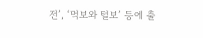전’, ‘먹보와 털보’ 등에 출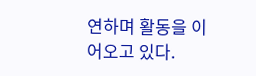연하며 활동을 이어오고 있다.